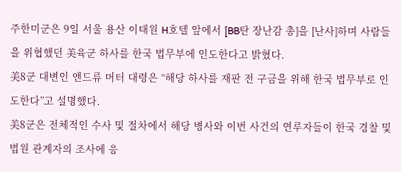주한미군은 9일 서울 용산 이태원 H호텔 앞에서 [BB탄 장난감 총]을 [난사]하며 사람들을 위협했던 美육군 하사를 한국 법무부에 인도한다고 밝혔다.
美8군 대변인 앤드류 머터 대령은 “해당 하사를 재판 전 구금을 위해 한국 법무부로 인도한다”고 설명했다.
美8군은 전체적인 수사 및 절차에서 해당 병사와 이번 사건의 연루자들이 한국 경찰 및 법원 관계자의 조사에 응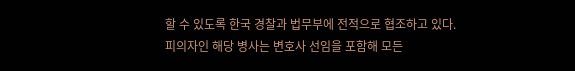할 수 있도록 한국 경찰과 법무부에 전적으로 협조하고 있다.
피의자인 해당 병사는 변호사 선임을 포함해 모든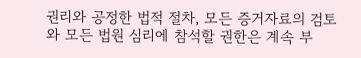권리와 공정한 법적 절차, 모든 증거자료의 검토와 모든 법원 심리에 참석할 권한은 계속 부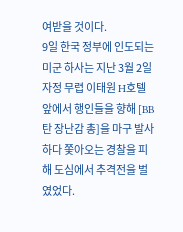여받을 것이다.
9일 한국 정부에 인도되는 미군 하사는 지난 3월 2일 자정 무렵 이태원 H호텔 앞에서 행인들을 향해 [BB탄 장난감 총]을 마구 발사하다 쫓아오는 경찰을 피해 도심에서 추격전을 벌였었다.